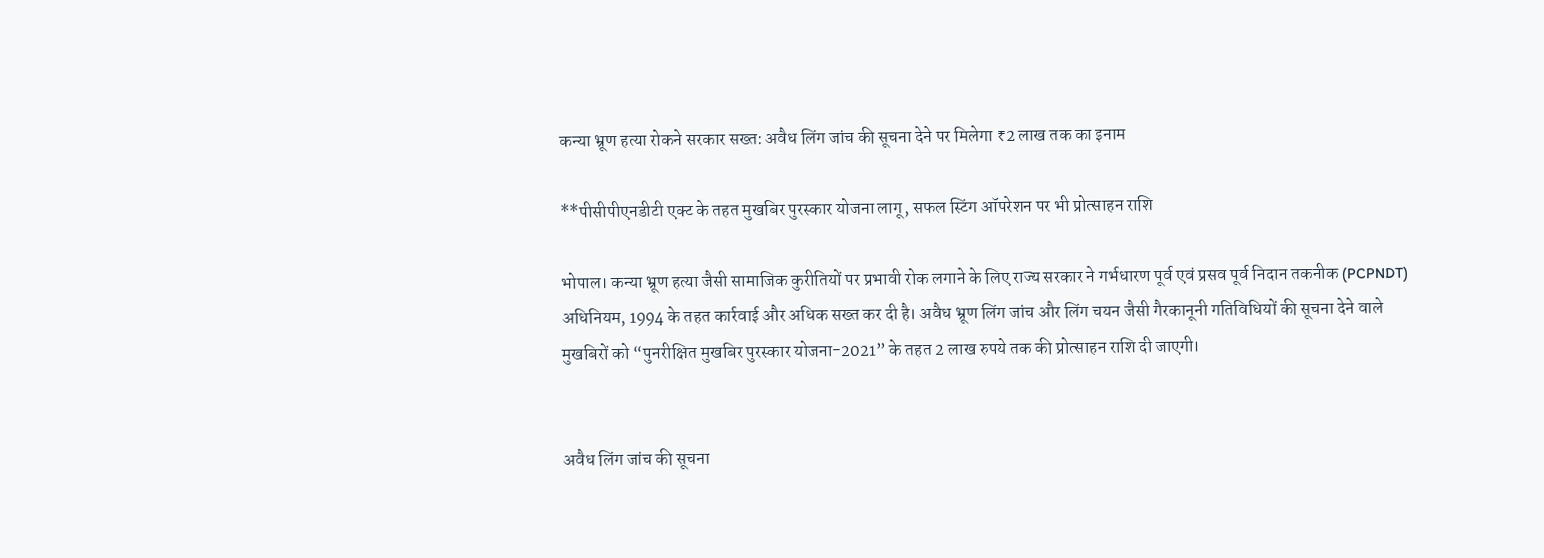कन्या भ्रूण हत्या रोकने सरकार सख्त: अवैध लिंग जांच की सूचना देने पर मिलेगा ₹2 लाख तक का इनाम

**पीसीपीएनडीटी एक्ट के तहत मुखबिर पुरस्कार योजना लागू, सफल स्टिंग ऑपरेशन पर भी प्रोत्साहन राशि

भोपाल। कन्या भ्रूण हत्या जैसी सामाजिक कुरीतियों पर प्रभावी रोक लगाने के लिए राज्य सरकार ने गर्भधारण पूर्व एवं प्रसव पूर्व निदान तकनीक (PCPNDT) अधिनियम, 1994 के तहत कार्रवाई और अधिक सख्त कर दी है। अवैध भ्रूण लिंग जांच और लिंग चयन जैसी गैरकानूनी गतिविधियों की सूचना देने वाले मुखबिरों को “पुनरीक्षित मुखबिर पुरस्कार योजना-2021” के तहत 2 लाख रुपये तक की प्रोत्साहन राशि दी जाएगी।


अवैध लिंग जांच की सूचना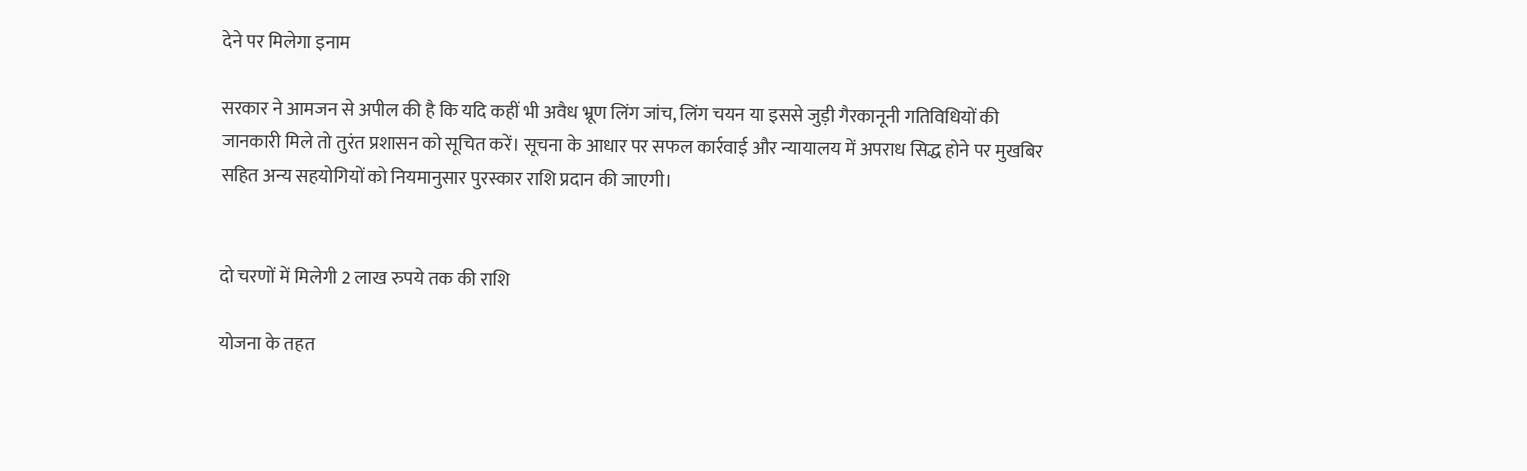देने पर मिलेगा इनाम

सरकार ने आमजन से अपील की है कि यदि कहीं भी अवैध भ्रूण लिंग जांच, लिंग चयन या इससे जुड़ी गैरकानूनी गतिविधियों की जानकारी मिले तो तुरंत प्रशासन को सूचित करें। सूचना के आधार पर सफल कार्रवाई और न्यायालय में अपराध सिद्ध होने पर मुखबिर सहित अन्य सहयोगियों को नियमानुसार पुरस्कार राशि प्रदान की जाएगी।


दो चरणों में मिलेगी 2 लाख रुपये तक की राशि

योजना के तहत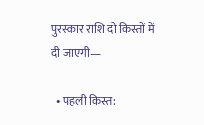पुरस्कार राशि दो किस्तों में दी जाएगी—

  • पहली किस्त: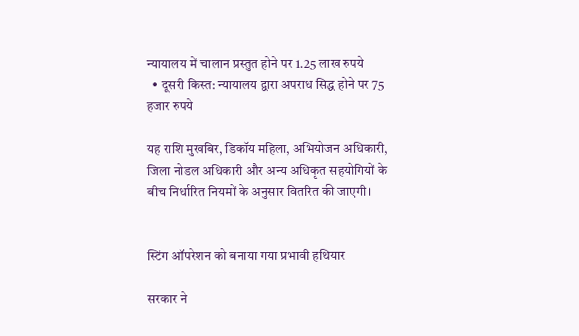न्यायालय में चालान प्रस्तुत होने पर 1.25 लाख रुपये
  • दूसरी किस्त: न्यायालय द्वारा अपराध सिद्ध होने पर 75 हजार रुपये

यह राशि मुखबिर, डिकॉय महिला, अभियोजन अधिकारी, जिला नोडल अधिकारी और अन्य अधिकृत सहयोगियों के बीच निर्धारित नियमों के अनुसार वितरित की जाएगी।


स्टिंग ऑपरेशन को बनाया गया प्रभावी हथियार

सरकार ने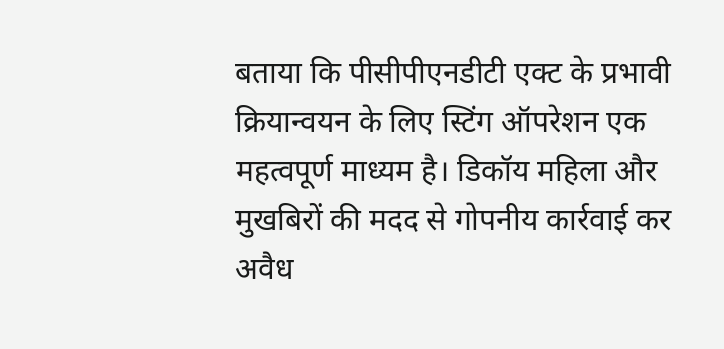बताया कि पीसीपीएनडीटी एक्ट के प्रभावी क्रियान्वयन के लिए स्टिंग ऑपरेशन एक महत्वपूर्ण माध्यम है। डिकॉय महिला और मुखबिरों की मदद से गोपनीय कार्रवाई कर अवैध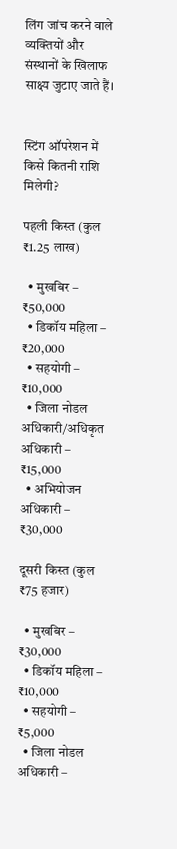लिंग जांच करने वाले व्यक्तियों और संस्थानों के खिलाफ साक्ष्य जुटाए जाते हैं।


स्टिंग ऑपरेशन में किसे कितनी राशि मिलेगी?

पहली किस्त (कुल ₹1.25 लाख)

  • मुखबिर – ₹50,000
  • डिकॉय महिला – ₹20,000
  • सहयोगी – ₹10,000
  • जिला नोडल अधिकारी/अधिकृत अधिकारी – ₹15,000
  • अभियोजन अधिकारी – ₹30,000

दूसरी किस्त (कुल ₹75 हजार)

  • मुखबिर – ₹30,000
  • डिकॉय महिला – ₹10,000
  • सहयोगी – ₹5,000
  • जिला नोडल अधिकारी –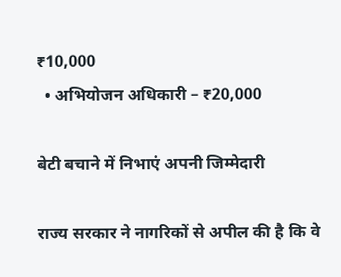₹10,000
  • अभियोजन अधिकारी – ₹20,000

बेटी बचाने में निभाएं अपनी जिम्मेदारी

राज्य सरकार ने नागरिकों से अपील की है कि वे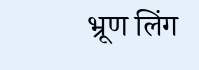भ्रूण लिंग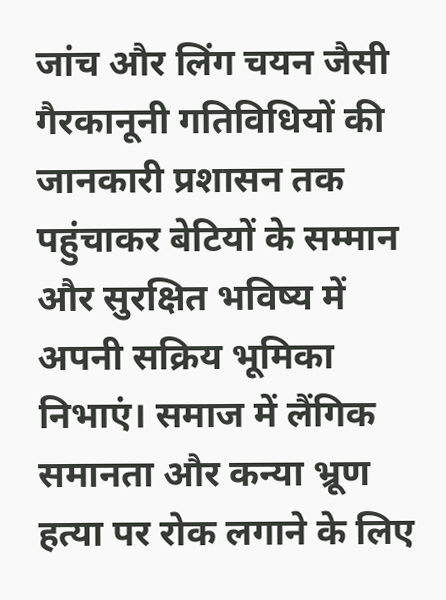जांच और लिंग चयन जैसी गैरकानूनी गतिविधियों की जानकारी प्रशासन तक पहुंचाकर बेटियों के सम्मान और सुरक्षित भविष्य में अपनी सक्रिय भूमिका निभाएं। समाज में लैंगिक समानता और कन्या भ्रूण हत्या पर रोक लगाने के लिए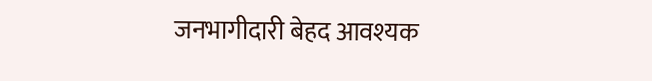जनभागीदारी बेहद आवश्यक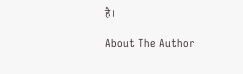है।

About The Author